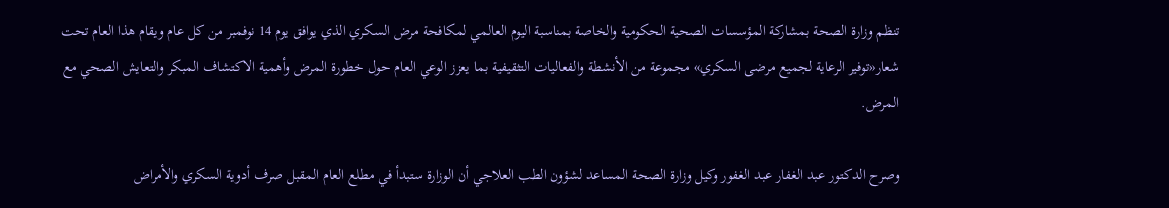تنظم وزارة الصحة بمشاركة المؤسسات الصحية الحكومية والخاصة بمناسبة اليوم العالمي لمكافحة مرض السكري الذي يوافق يوم 14 نوفمبر من كل عام ويقام هذا العام تحت شعار«توفير الرعاية لجميع مرضى السكري» مجموعة من الأنشطة والفعاليات التثقيفية بما يعزز الوعي العام حول خطورة المرض وأهمية الاكتشاف المبكر والتعايش الصحي مع المرض.

وصرح الدكتور عبد الغفار عبد الغفور وكيل وزارة الصحة المساعد لشؤون الطب العلاجي أن الوزارة ستبدأ في مطلع العام المقبل صرف أدوية السكري والأمراض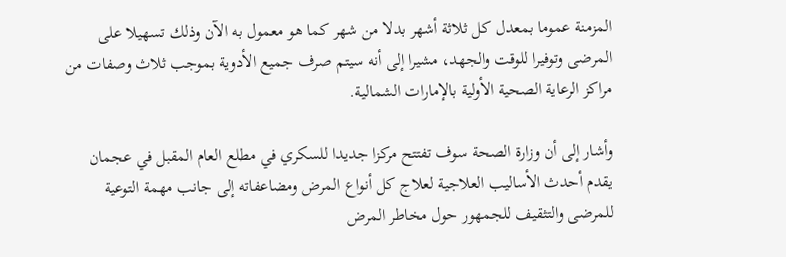المزمنة عموما بمعدل كل ثلاثة أشهر بدلا من شهر كما هو معمول به الآن وذلك تسهيلا على المرضى وتوفيرا للوقت والجهد، مشيرا إلى أنه سيتم صرف جميع الأدوية بموجب ثلاث وصفات من مراكز الرعاية الصحية الأولية بالإمارات الشمالية.

وأشار إلى أن وزارة الصحة سوف تفتتح مركزا جديدا للسكري في مطلع العام المقبل في عجمان يقدم أحدث الأساليب العلاجية لعلاج كل أنواع المرض ومضاعفاته إلى جانب مهمة التوعية للمرضى والتثقيف للجمهور حول مخاطر المرض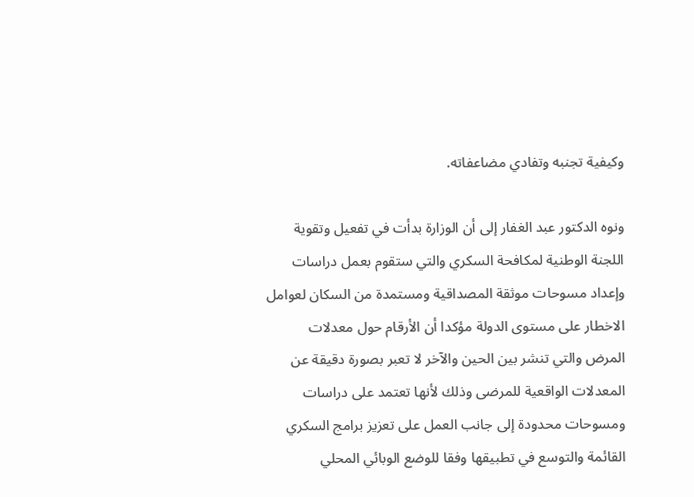وكيفية تجنبه وتفادي مضاعفاته.

ونوه الدكتور عبد الغفار إلى أن الوزارة بدأت في تفعيل وتقوية اللجنة الوطنية لمكافحة السكري والتي ستقوم بعمل دراسات وإعداد مسوحات موثقة المصداقية ومستمدة من السكان لعوامل الاخطار على مستوى الدولة مؤكدا أن الأرقام حول معدلات المرض والتي تنشر بين الحين والآخر لا تعبر بصورة دقيقة عن المعدلات الواقعية للمرضى وذلك لأنها تعتمد على دراسات ومسوحات محدودة إلى جانب العمل على تعزيز برامج السكري القائمة والتوسع في تطبيقها وفقا للوضع الوبائي المحلي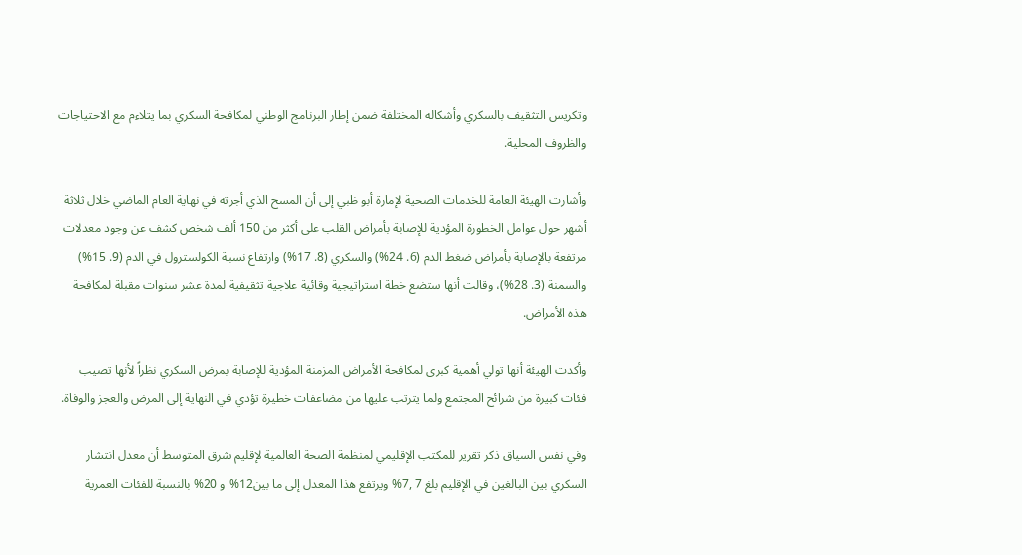وتكريس التثقيف بالسكري وأشكاله المختلفة ضمن إطار البرنامج الوطني لمكافحة السكري بما يتلاءم مع الاحتياجات والظروف المحلية.

وأشارت الهيئة العامة للخدمات الصحية لإمارة أبو ظبي إلى أن المسح الذي أجرته في نهاية العام الماضي خلال ثلاثة أشهر حول عوامل الخطورة المؤدية للإصابة بأمراض القلب على أكثر من 150 ألف شخص كشف عن وجود معدلات مرتفعة بالإصابة بأمراض ضغط الدم (6. 24%) والسكري (8. 17%) وارتفاع نسبة الكولسترول في الدم (9. 15%) والسمنة (3. 28%)، وقالت أنها ستضع خطة استراتيجية وقائية علاجية تثقيفية لمدة عشر سنوات مقبلة لمكافحة هذه الأمراض.

وأكدت الهيئة أنها تولي أهمية كبرى لمكافحة الأمراض المزمنة المؤدية للإصابة بمرض السكري نظراً لأنها تصيب فئات كبيرة من شرائح المجتمع ولما يترتب عليها من مضاعفات خطيرة تؤدي في النهاية إلى المرض والعجز والوفاة.

وفي نفس السياق ذكر تقرير للمكتب الإقليمي لمنظمة الصحة العالمية لإقليم شرق المتوسط أن معدل انتشار السكري بين البالغين في الإقليم بلغ 7 ,7% ويرتفع هذا المعدل إلى ما بين12% و 20% بالنسبة للفئات العمرية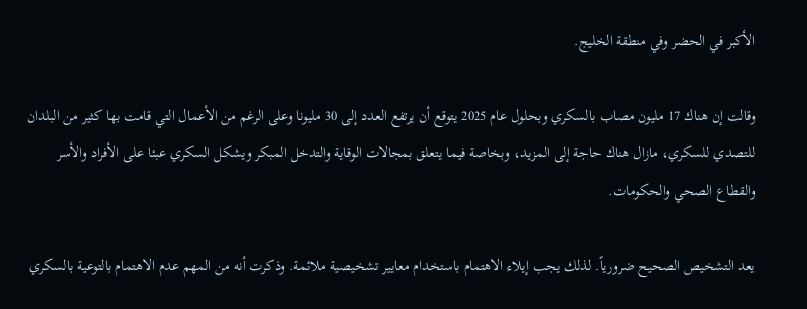الأكبر في الحضر وفي منطقة الخليج.

وقالت إن هناك 17 مليون مصاب بالسكري وبحلول عام 2025 يتوقع أن يرتفع العدد إلى 30 مليونا وعلى الرغم من الأعمال التي قامت بها كثير من البلدان للتصدي للسكري، مازال هناك حاجة إلى المزيد، وبخاصة فيما يتعلق بمجالات الوقاية والتدخل المبكر ويشكل السكري عبئا على الأفراد والأسر والقطاع الصحي والحكومات.

يعد التشخيص الصحيح ضرورياً. لذلك يجب إيلاء الاهتمام باستخدام معايير تشخيصية ملائمة. وذكرت أنه من المهم عدم الاهتمام بالتوعية بالسكري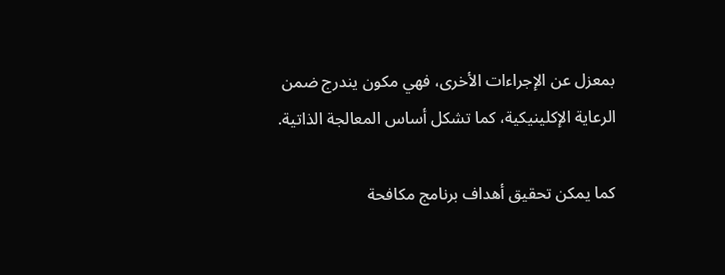بمعزل عن الإجراءات الأخرى، فهي مكون يندرج ضمن الرعاية الإكلينيكية، كما تشكل أساس المعالجة الذاتية.

كما يمكن تحقيق أهداف برنامج مكافحة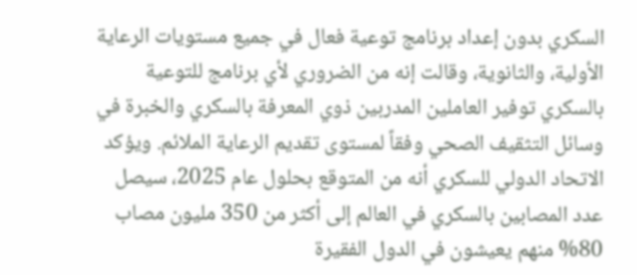السكري بدون إعداد برنامج توعية فعال في جميع مستويات الرعاية الأولية، والثانوية، وقالت إنه من الضروري لأي برنامج للتوعية بالسكري توفير العاملين المدربين ذوي المعرفة بالسكري والخبرة في وسائل التثقيف الصحي وفقاً لمستوى تقديم الرعاية الملائم. ويؤكد الاتحاد الدولي للسكري أنه من المتوقع بحلول عام 2025، سيصل عدد المصابين بالسكري في العالم إلى أكثر من 350 مليون مصاب 80% منهم يعيشون في الدول الفقيرة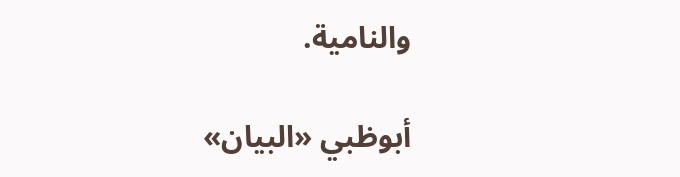والنامية.

أبوظبي «البيان»